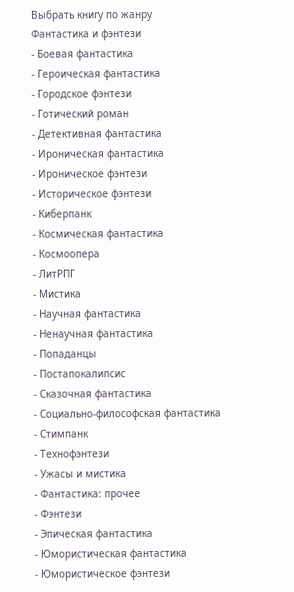Выбрать книгу по жанру
Фантастика и фэнтези
- Боевая фантастика
- Героическая фантастика
- Городское фэнтези
- Готический роман
- Детективная фантастика
- Ироническая фантастика
- Ироническое фэнтези
- Историческое фэнтези
- Киберпанк
- Космическая фантастика
- Космоопера
- ЛитРПГ
- Мистика
- Научная фантастика
- Ненаучная фантастика
- Попаданцы
- Постапокалипсис
- Сказочная фантастика
- Социально-философская фантастика
- Стимпанк
- Технофэнтези
- Ужасы и мистика
- Фантастика: прочее
- Фэнтези
- Эпическая фантастика
- Юмористическая фантастика
- Юмористическое фэнтези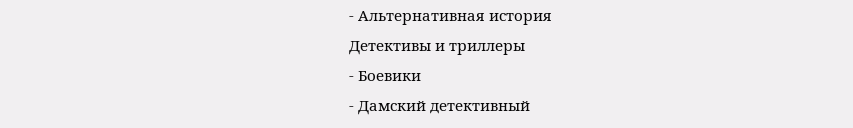- Альтернативная история
Детективы и триллеры
- Боевики
- Дамский детективный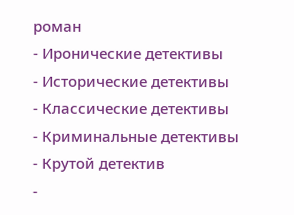роман
- Иронические детективы
- Исторические детективы
- Классические детективы
- Криминальные детективы
- Крутой детектив
-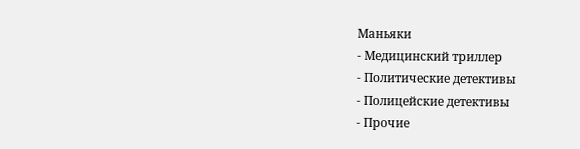Маньяки
- Медицинский триллер
- Политические детективы
- Полицейские детективы
- Прочие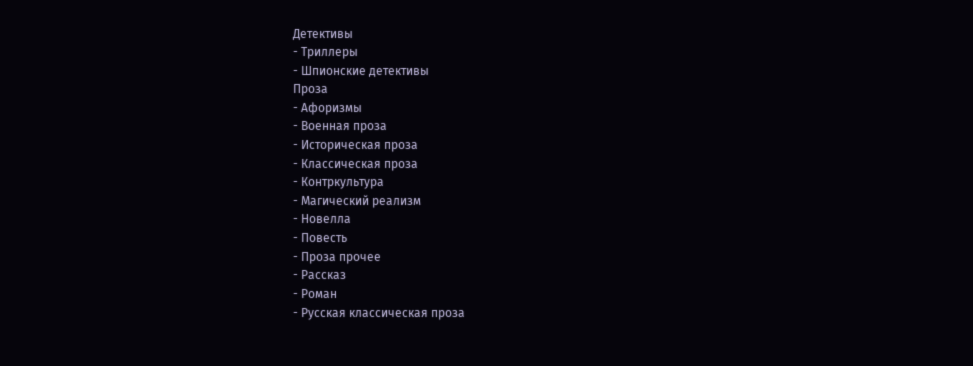Детективы
- Триллеры
- Шпионские детективы
Проза
- Афоризмы
- Военная проза
- Историческая проза
- Классическая проза
- Контркультура
- Магический реализм
- Новелла
- Повесть
- Проза прочее
- Рассказ
- Роман
- Русская классическая проза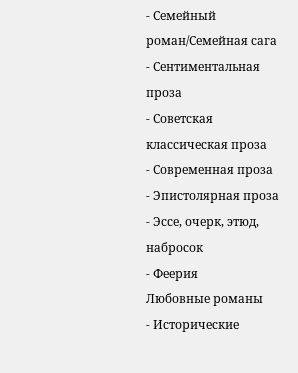- Семейный роман/Семейная сага
- Сентиментальная проза
- Советская классическая проза
- Современная проза
- Эпистолярная проза
- Эссе, очерк, этюд, набросок
- Феерия
Любовные романы
- Исторические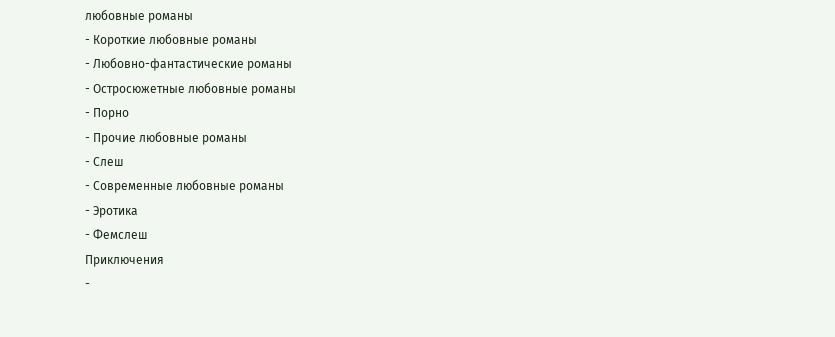любовные романы
- Короткие любовные романы
- Любовно-фантастические романы
- Остросюжетные любовные романы
- Порно
- Прочие любовные романы
- Слеш
- Современные любовные романы
- Эротика
- Фемслеш
Приключения
-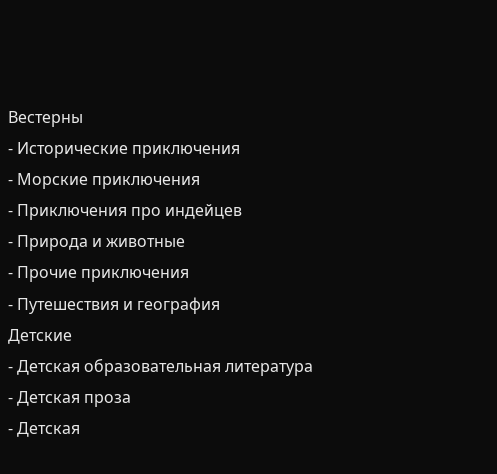Вестерны
- Исторические приключения
- Морские приключения
- Приключения про индейцев
- Природа и животные
- Прочие приключения
- Путешествия и география
Детские
- Детская образовательная литература
- Детская проза
- Детская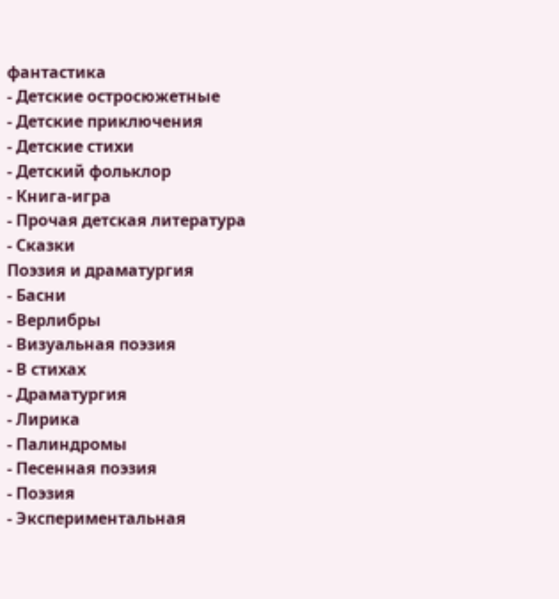фантастика
- Детские остросюжетные
- Детские приключения
- Детские стихи
- Детский фольклор
- Книга-игра
- Прочая детская литература
- Сказки
Поэзия и драматургия
- Басни
- Верлибры
- Визуальная поэзия
- В стихах
- Драматургия
- Лирика
- Палиндромы
- Песенная поэзия
- Поэзия
- Экспериментальная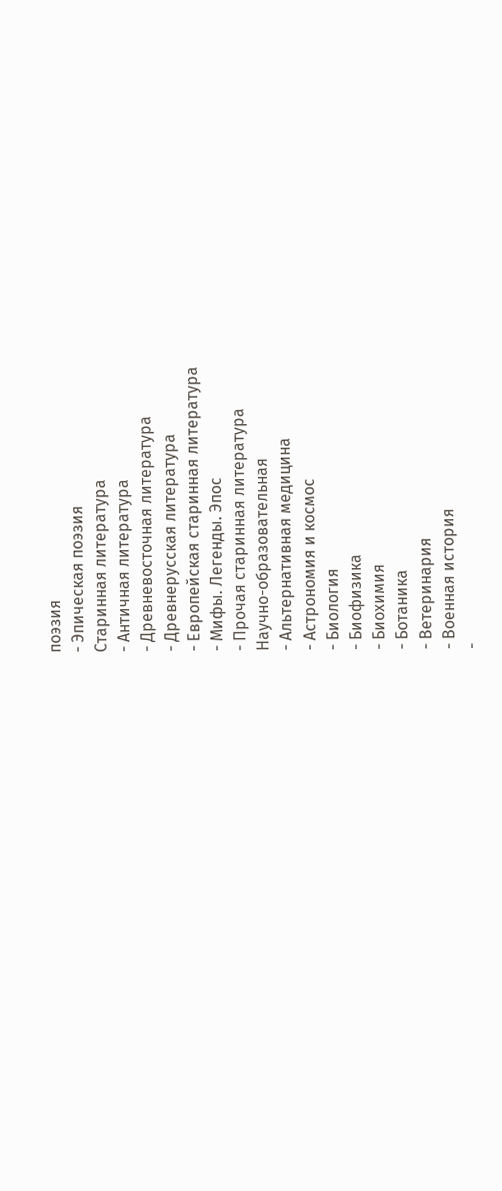поэзия
- Эпическая поэзия
Старинная литература
- Античная литература
- Древневосточная литература
- Древнерусская литература
- Европейская старинная литература
- Мифы. Легенды. Эпос
- Прочая старинная литература
Научно-образовательная
- Альтернативная медицина
- Астрономия и космос
- Биология
- Биофизика
- Биохимия
- Ботаника
- Ветеринария
- Военная история
-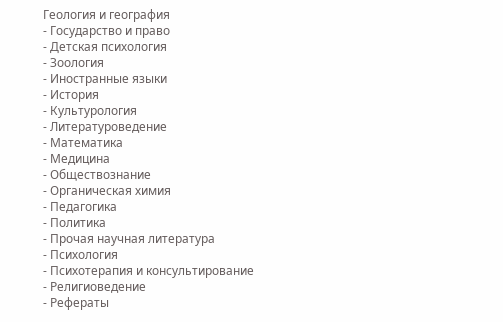Геология и география
- Государство и право
- Детская психология
- Зоология
- Иностранные языки
- История
- Культурология
- Литературоведение
- Математика
- Медицина
- Обществознание
- Органическая химия
- Педагогика
- Политика
- Прочая научная литература
- Психология
- Психотерапия и консультирование
- Религиоведение
- Рефераты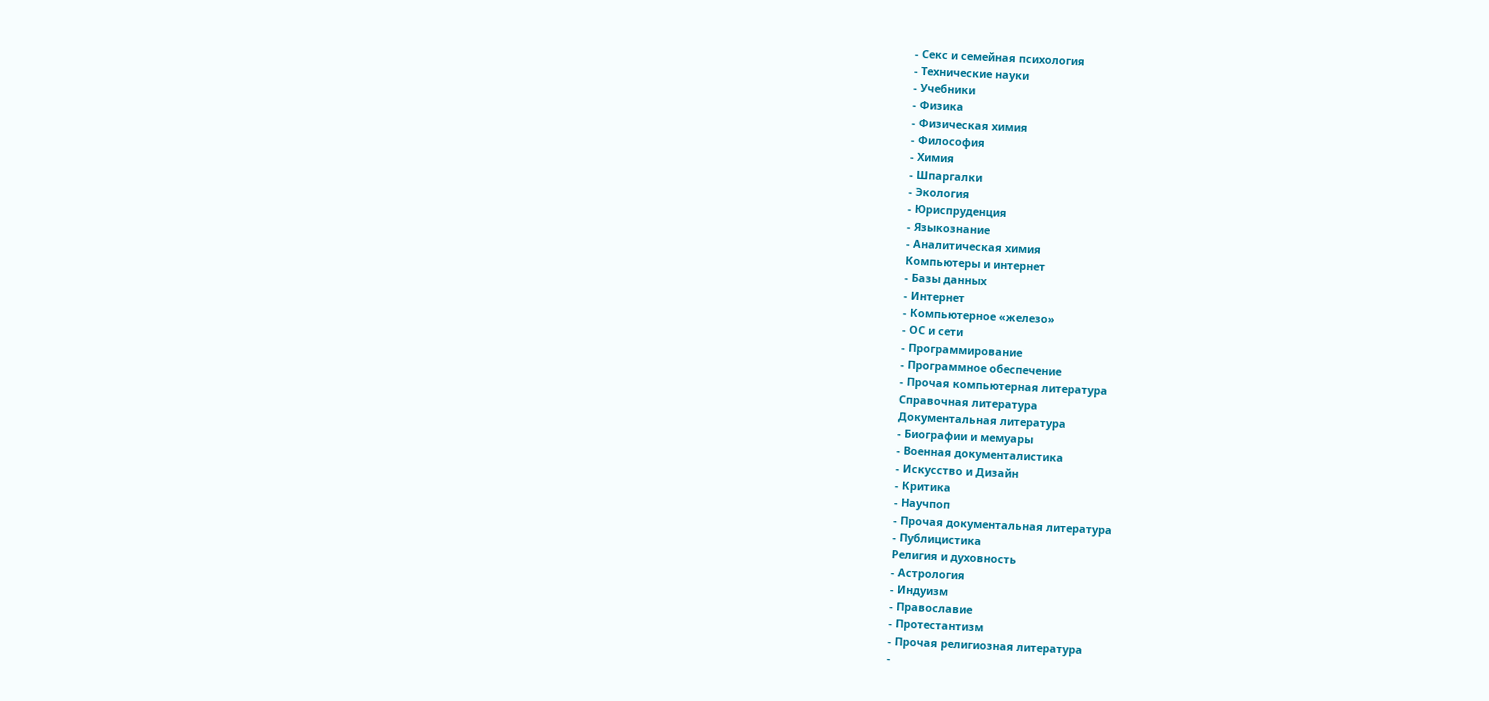- Секс и семейная психология
- Технические науки
- Учебники
- Физика
- Физическая химия
- Философия
- Химия
- Шпаргалки
- Экология
- Юриспруденция
- Языкознание
- Аналитическая химия
Компьютеры и интернет
- Базы данных
- Интернет
- Компьютерное «железо»
- ОС и сети
- Программирование
- Программное обеспечение
- Прочая компьютерная литература
Справочная литература
Документальная литература
- Биографии и мемуары
- Военная документалистика
- Искусство и Дизайн
- Критика
- Научпоп
- Прочая документальная литература
- Публицистика
Религия и духовность
- Астрология
- Индуизм
- Православие
- Протестантизм
- Прочая религиозная литература
-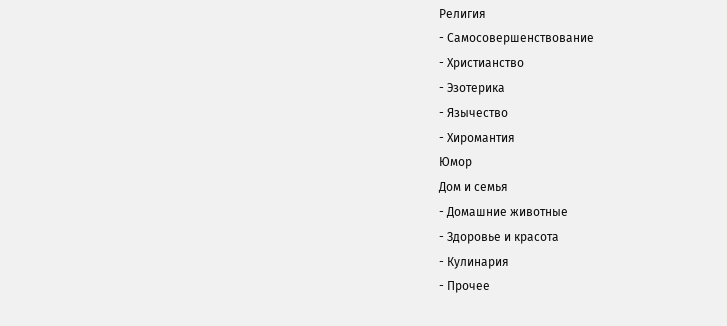Религия
- Самосовершенствование
- Христианство
- Эзотерика
- Язычество
- Хиромантия
Юмор
Дом и семья
- Домашние животные
- Здоровье и красота
- Кулинария
- Прочее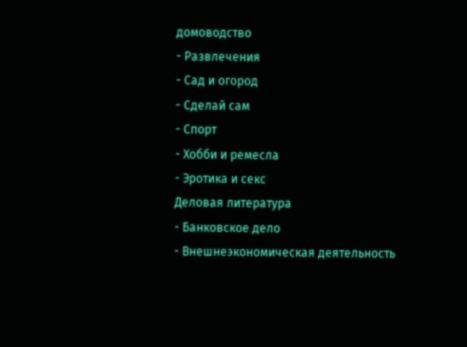домоводство
- Развлечения
- Сад и огород
- Сделай сам
- Спорт
- Хобби и ремесла
- Эротика и секс
Деловая литература
- Банковское дело
- Внешнеэкономическая деятельность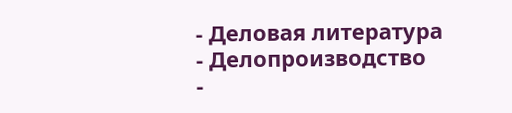- Деловая литература
- Делопроизводство
-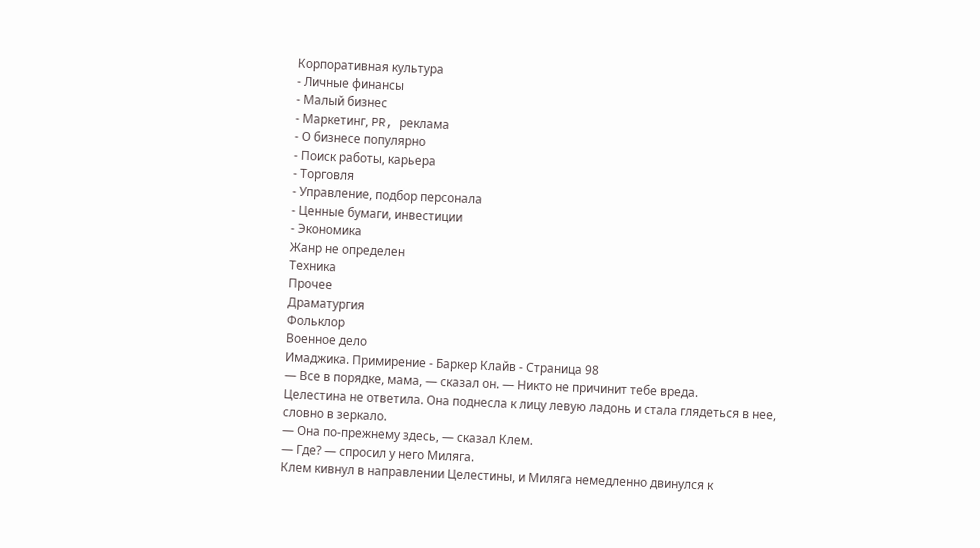Корпоративная культура
- Личные финансы
- Малый бизнес
- Маркетинг, PR, реклама
- О бизнесе популярно
- Поиск работы, карьера
- Торговля
- Управление, подбор персонала
- Ценные бумаги, инвестиции
- Экономика
Жанр не определен
Техника
Прочее
Драматургия
Фольклор
Военное дело
Имаджика. Примирение - Баркер Клайв - Страница 98
— Все в порядке, мама, — сказал он. — Никто не причинит тебе вреда.
Целестина не ответила. Она поднесла к лицу левую ладонь и стала глядеться в нее, словно в зеркало.
— Она по-прежнему здесь, — сказал Клем.
— Где? — спросил у него Миляга.
Клем кивнул в направлении Целестины, и Миляга немедленно двинулся к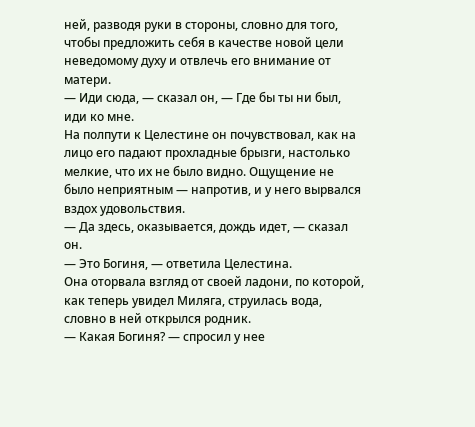ней, разводя руки в стороны, словно для того, чтобы предложить себя в качестве новой цели неведомому духу и отвлечь его внимание от матери.
— Иди сюда, — сказал он, — Где бы ты ни был, иди ко мне.
На полпути к Целестине он почувствовал, как на лицо его падают прохладные брызги, настолько мелкие, что их не было видно. Ощущение не было неприятным — напротив, и у него вырвался вздох удовольствия.
— Да здесь, оказывается, дождь идет, — сказал он.
— Это Богиня, — ответила Целестина.
Она оторвала взгляд от своей ладони, по которой, как теперь увидел Миляга, струилась вода, словно в ней открылся родник.
— Какая Богиня? — спросил у нее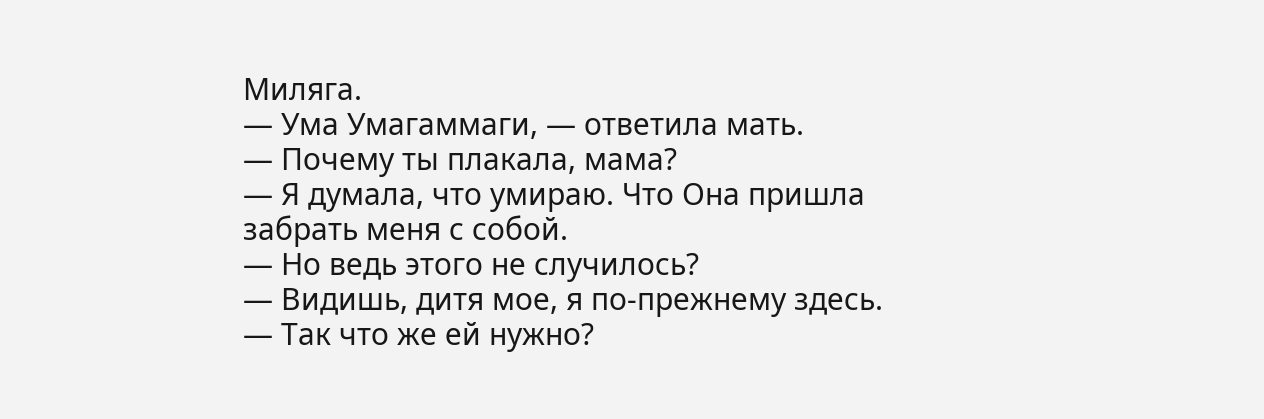Миляга.
— Ума Умагаммаги, — ответила мать.
— Почему ты плакала, мама?
— Я думала, что умираю. Что Она пришла забрать меня с собой.
— Но ведь этого не случилось?
— Видишь, дитя мое, я по-прежнему здесь.
— Так что же ей нужно?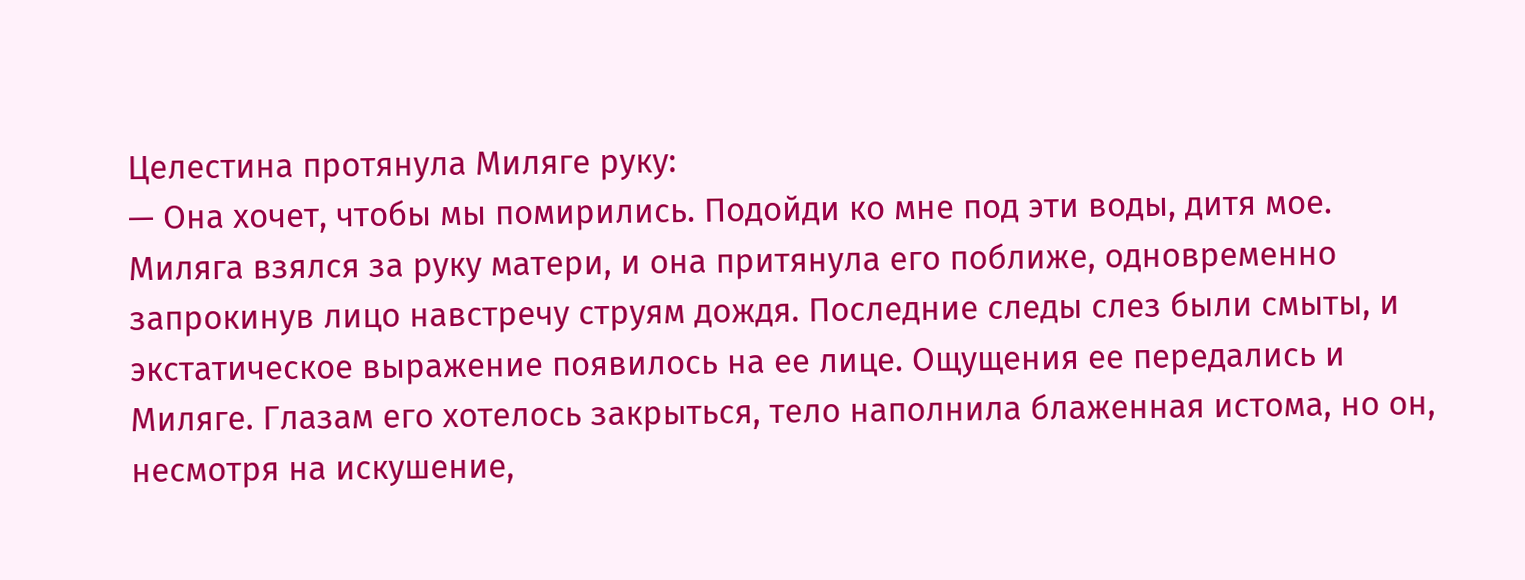Целестина протянула Миляге руку:
— Она хочет, чтобы мы помирились. Подойди ко мне под эти воды, дитя мое.
Миляга взялся за руку матери, и она притянула его поближе, одновременно запрокинув лицо навстречу струям дождя. Последние следы слез были смыты, и экстатическое выражение появилось на ее лице. Ощущения ее передались и Миляге. Глазам его хотелось закрыться, тело наполнила блаженная истома, но он, несмотря на искушение,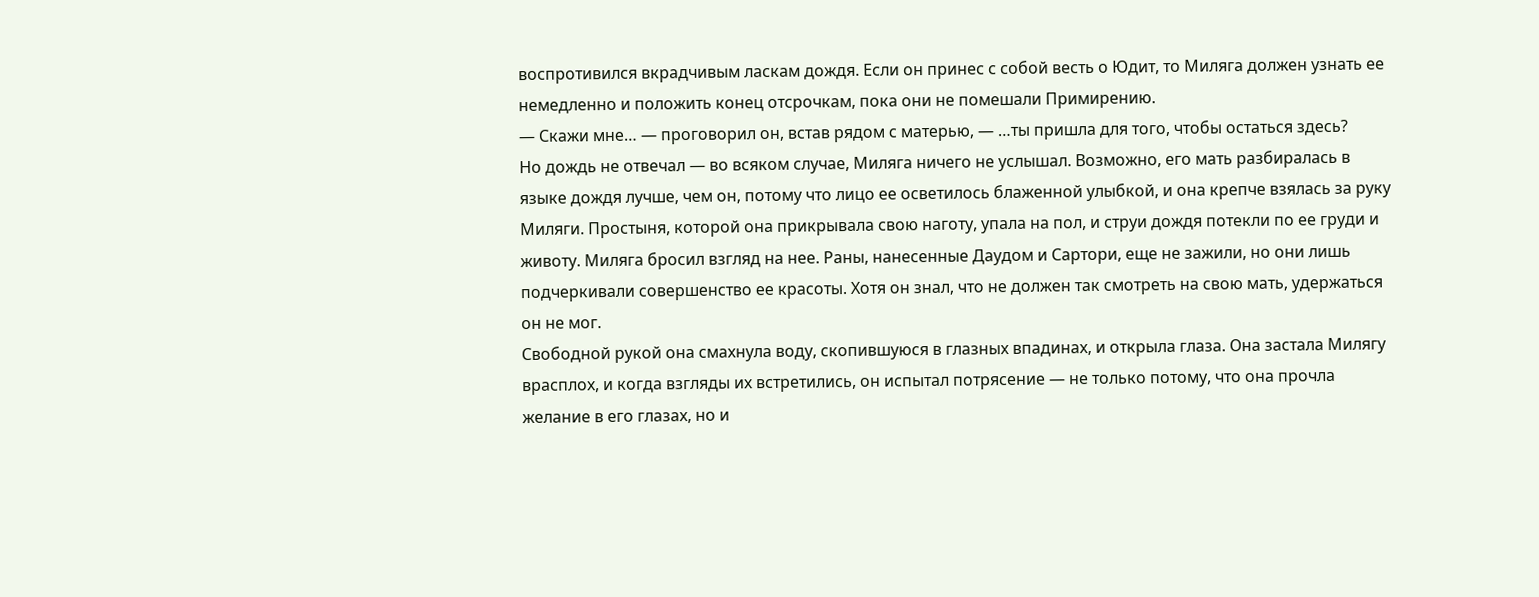воспротивился вкрадчивым ласкам дождя. Если он принес с собой весть о Юдит, то Миляга должен узнать ее немедленно и положить конец отсрочкам, пока они не помешали Примирению.
— Скажи мне… — проговорил он, встав рядом с матерью, — …ты пришла для того, чтобы остаться здесь?
Но дождь не отвечал — во всяком случае, Миляга ничего не услышал. Возможно, его мать разбиралась в языке дождя лучше, чем он, потому что лицо ее осветилось блаженной улыбкой, и она крепче взялась за руку Миляги. Простыня, которой она прикрывала свою наготу, упала на пол, и струи дождя потекли по ее груди и животу. Миляга бросил взгляд на нее. Раны, нанесенные Даудом и Сартори, еще не зажили, но они лишь подчеркивали совершенство ее красоты. Хотя он знал, что не должен так смотреть на свою мать, удержаться он не мог.
Свободной рукой она смахнула воду, скопившуюся в глазных впадинах, и открыла глаза. Она застала Милягу врасплох, и когда взгляды их встретились, он испытал потрясение — не только потому, что она прочла желание в его глазах, но и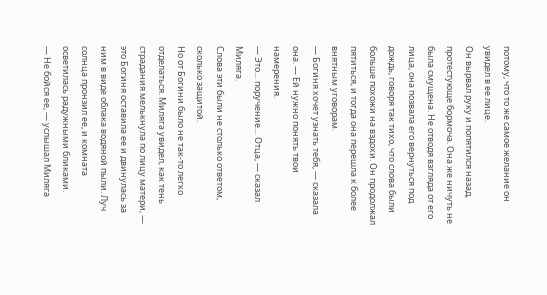потому, что то же самое желание он увидел в ее лице.
Он вырвал руку и попятился назад, протестующе бормоча. Она же ничуть не была смущена. Не отводя взгляда от его лица, она позвала его вернуться под дождь, говоря так тихо, что слова были больше похожи на вздохи. Он продолжал пятиться, и тогда она перешла к более внятным уговорам.
— Богиня хочет узнать тебя, — сказала она. — Ей нужно понять твои намерения.
— Это… поручение… Отца, — сказал Миляга.
Слова эти были не столько ответом, сколько защитой.
Но от Богини было не так-то легко отделаться. Миляга увидел, как тень страдания мелькнула по лицу матери, — это Богиня оставила ее и двинулась за ним в виде облака водяной пыли. Луч солнца пронзил ее, и комната осветилась радужными бликами.
— Не бойся ее, — услышал Миляга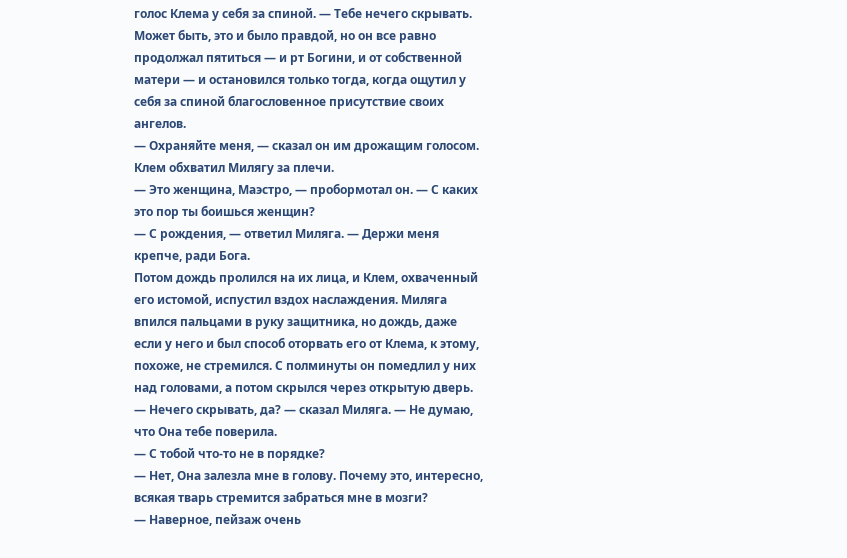голос Клема у себя за спиной. — Тебе нечего скрывать.
Может быть, это и было правдой, но он все равно продолжал пятиться — и рт Богини, и от собственной матери — и остановился только тогда, когда ощутил у себя за спиной благословенное присутствие своих ангелов.
— Охраняйте меня, — сказал он им дрожащим голосом.
Клем обхватил Милягу за плечи.
— Это женщина, Маэстро, — пробормотал он. — С каких это пор ты боишься женщин?
— С рождения, — ответил Миляга. — Держи меня крепче, ради Бога.
Потом дождь пролился на их лица, и Клем, охваченный его истомой, испустил вздох наслаждения. Миляга впился пальцами в руку защитника, но дождь, даже если у него и был способ оторвать его от Клема, к этому, похоже, не стремился. С полминуты он помедлил у них над головами, а потом скрылся через открытую дверь.
— Нечего скрывать, да? — сказал Миляга. — Не думаю, что Она тебе поверила.
— С тобой что-то не в порядке?
— Нет, Она залезла мне в голову. Почему это, интересно, всякая тварь стремится забраться мне в мозги?
— Наверное, пейзаж очень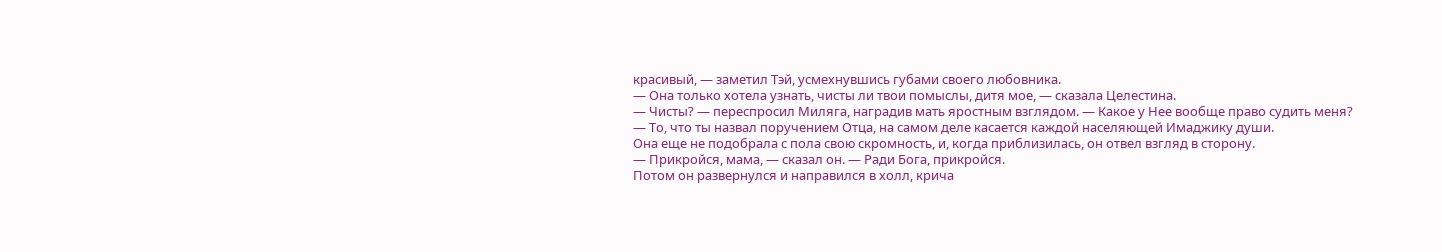красивый, — заметил Тэй, усмехнувшись губами своего любовника.
— Она только хотела узнать, чисты ли твои помыслы, дитя мое, — сказала Целестина.
— Чисты? — переспросил Миляга, наградив мать яростным взглядом. — Какое у Нее вообще право судить меня?
— То, что ты назвал поручением Отца, на самом деле касается каждой населяющей Имаджику души.
Она еще не подобрала с пола свою скромность, и, когда приблизилась, он отвел взгляд в сторону.
— Прикройся, мама, — сказал он. — Ради Бога, прикройся.
Потом он развернулся и направился в холл, крича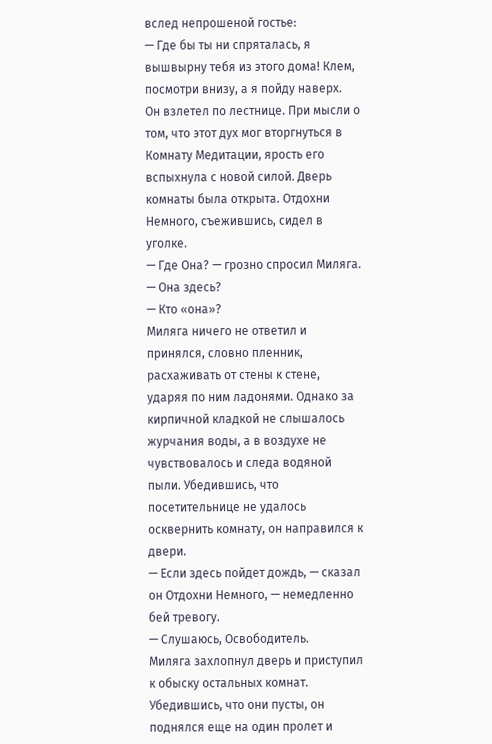вслед непрошеной гостье:
— Где бы ты ни спряталась, я вышвырну тебя из этого дома! Клем, посмотри внизу, а я пойду наверх.
Он взлетел по лестнице. При мысли о том, что этот дух мог вторгнуться в Комнату Медитации, ярость его вспыхнула с новой силой. Дверь комнаты была открыта. Отдохни Немного, съежившись, сидел в уголке.
— Где Она? — грозно спросил Миляга. — Она здесь?
— Кто «она»?
Миляга ничего не ответил и принялся, словно пленник, расхаживать от стены к стене, ударяя по ним ладонями. Однако за кирпичной кладкой не слышалось журчания воды, а в воздухе не чувствовалось и следа водяной пыли. Убедившись, что посетительнице не удалось осквернить комнату, он направился к двери.
— Если здесь пойдет дождь, — сказал он Отдохни Немного, — немедленно бей тревогу.
— Слушаюсь, Освободитель.
Миляга захлопнул дверь и приступил к обыску остальных комнат. Убедившись, что они пусты, он поднялся еще на один пролет и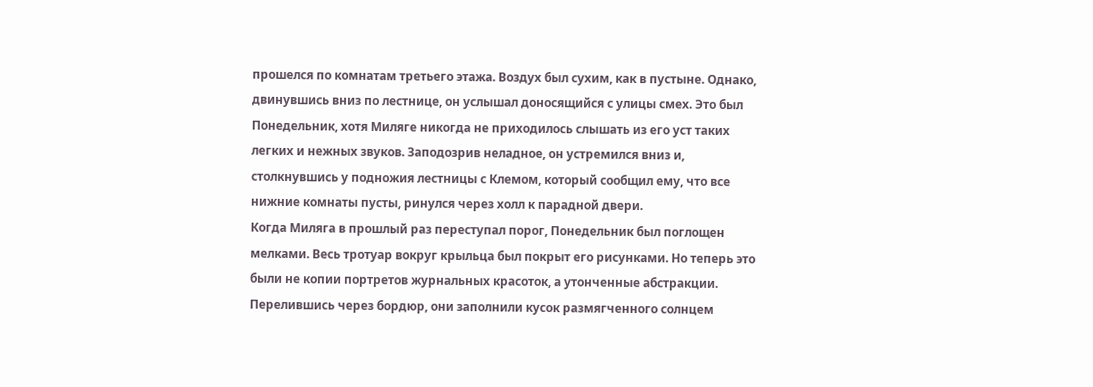прошелся по комнатам третьего этажа. Воздух был сухим, как в пустыне. Однако, двинувшись вниз по лестнице, он услышал доносящийся с улицы смех. Это был Понедельник, хотя Миляге никогда не приходилось слышать из его уст таких легких и нежных звуков. Заподозрив неладное, он устремился вниз и, столкнувшись у подножия лестницы с Клемом, который сообщил ему, что все нижние комнаты пусты, ринулся через холл к парадной двери.
Когда Миляга в прошлый раз переступал порог, Понедельник был поглощен мелками. Весь тротуар вокруг крыльца был покрыт его рисунками. Но теперь это были не копии портретов журнальных красоток, а утонченные абстракции. Перелившись через бордюр, они заполнили кусок размягченного солнцем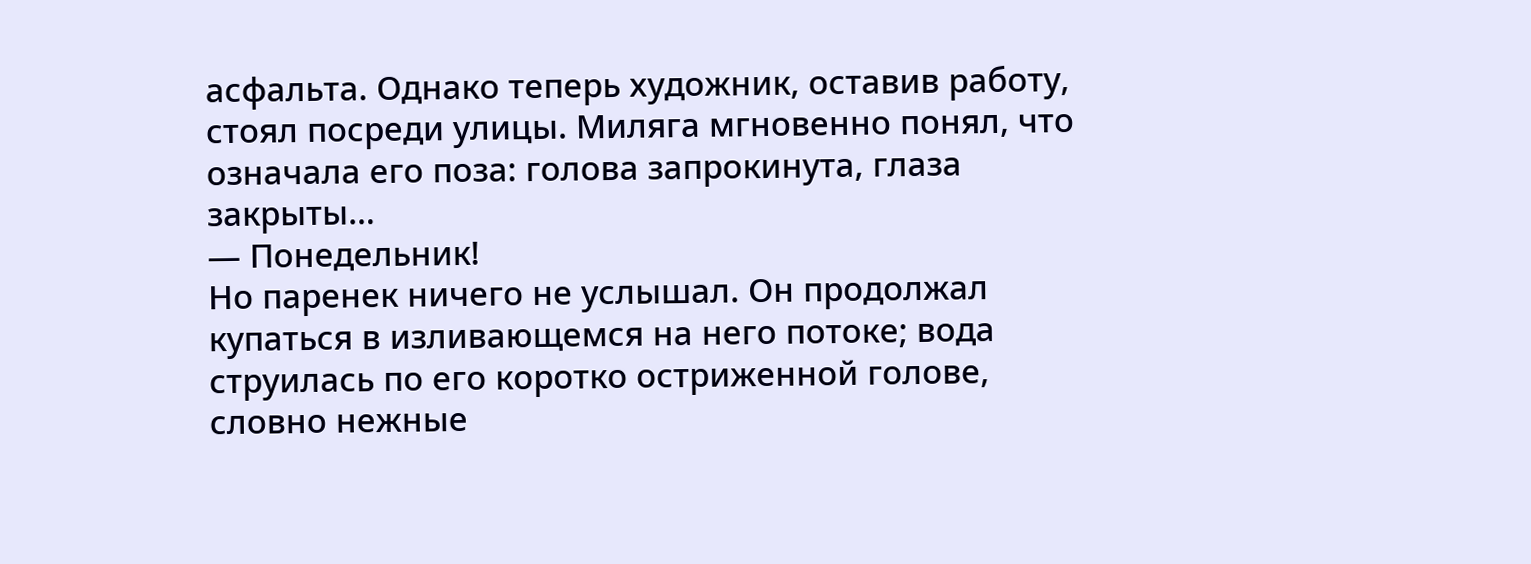асфальта. Однако теперь художник, оставив работу, стоял посреди улицы. Миляга мгновенно понял, что означала его поза: голова запрокинута, глаза закрыты…
— Понедельник!
Но паренек ничего не услышал. Он продолжал купаться в изливающемся на него потоке; вода струилась по его коротко остриженной голове, словно нежные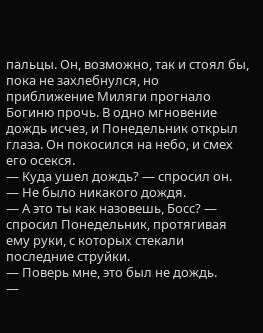пальцы. Он, возможно, так и стоял бы, пока не захлебнулся, но приближение Миляги прогнало Богиню прочь. В одно мгновение дождь исчез, и Понедельник открыл глаза. Он покосился на небо, и смех его осекся.
— Куда ушел дождь? — спросил он.
— Не было никакого дождя.
— А это ты как назовешь, Босс? — спросил Понедельник, протягивая ему руки, с которых стекали последние струйки.
— Поверь мне, это был не дождь.
—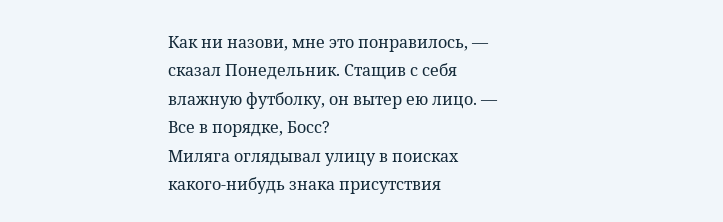Как ни назови, мне это понравилось, — сказал Понедельник. Стащив с себя влажную футболку, он вытер ею лицо. — Все в порядке, Босс?
Миляга оглядывал улицу в поисках какого-нибудь знака присутствия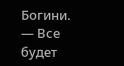Богини.
— Все будет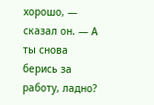хорошо, — сказал он. — А ты снова берись за работу, ладно?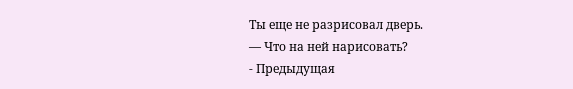Ты еще не разрисовал дверь.
— Что на ней нарисовать?
- Предыдущая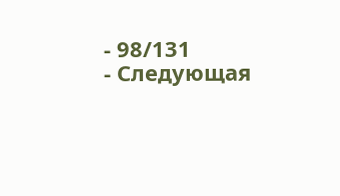- 98/131
- Следующая